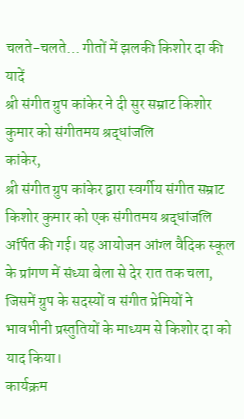चलते-चलते… गीतों में झलकी किशोर दा की यादें
श्री संगीत ग्रुप कांकेर ने दी सुर सम्राट किशोर कुमार को संगीतमय श्रद्धांजलि
कांकेर,
श्री संगीत ग्रुप कांकेर द्वारा स्वर्गीय संगीत सम्राट किशोर कुमार को एक संगीतमय श्रद्धांजलि अर्पित की गई। यह आयोजन आंग्ल वैदिक स्कूल के प्रांगण में संध्या बेला से देर रात तक चला, जिसमें ग्रुप के सदस्यों व संगीत प्रेमियों ने भावभीनी प्रस्तुतियों के माध्यम से किशोर दा को याद किया।
कार्यक्रम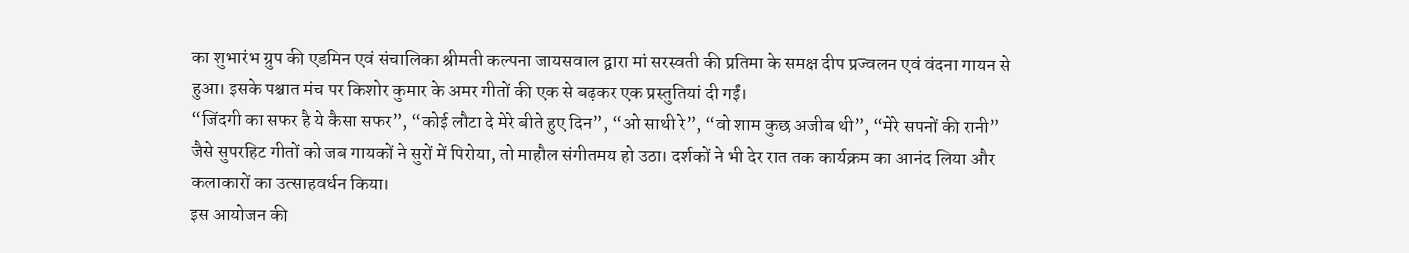का शुभारंभ ग्रुप की एडमिन एवं संचालिका श्रीमती कल्पना जायसवाल द्वारा मां सरस्वती की प्रतिमा के समक्ष दीप प्रज्वलन एवं वंदना गायन से हुआ। इसके पश्चात मंच पर किशोर कुमार के अमर गीतों की एक से बढ़कर एक प्रस्तुतियां दी गईं।
“जिंदगी का सफर है ये कैसा सफर”, “कोई लौटा दे मेरे बीते हुए दिन”, “ओ साथी रे”, “वो शाम कुछ अजीब थी”, “मेरे सपनों की रानी” जैसे सुपरहिट गीतों को जब गायकों ने सुरों में पिरोया, तो माहौल संगीतमय हो उठा। दर्शकों ने भी देर रात तक कार्यक्रम का आनंद लिया और कलाकारों का उत्साहवर्धन किया।
इस आयोजन की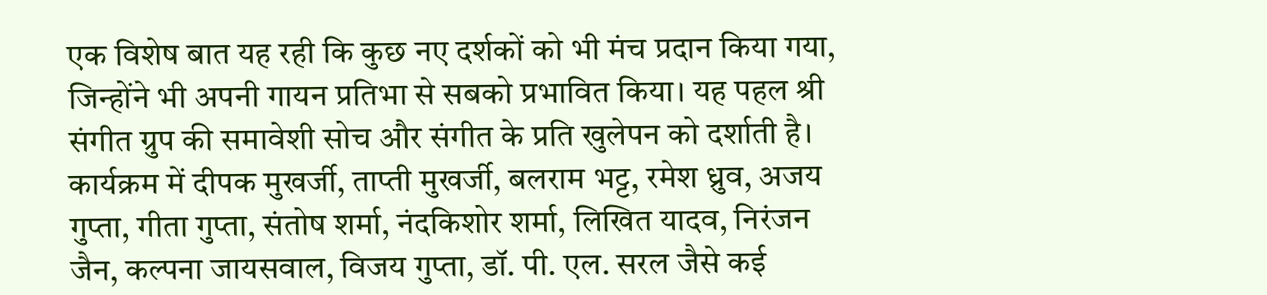एक विशेष बात यह रही कि कुछ नए दर्शकों को भी मंच प्रदान किया गया, जिन्होंने भी अपनी गायन प्रतिभा से सबको प्रभावित किया। यह पहल श्री संगीत ग्रुप की समावेशी सोच और संगीत के प्रति खुलेपन को दर्शाती है।
कार्यक्रम में दीपक मुखर्जी, ताप्ती मुखर्जी, बलराम भट्ट, रमेश ध्रुव, अजय गुप्ता, गीता गुप्ता, संतोष शर्मा, नंदकिशोर शर्मा, लिखित यादव, निरंजन जैन, कल्पना जायसवाल, विजय गुप्ता, डॉ. पी. एल. सरल जैसे कई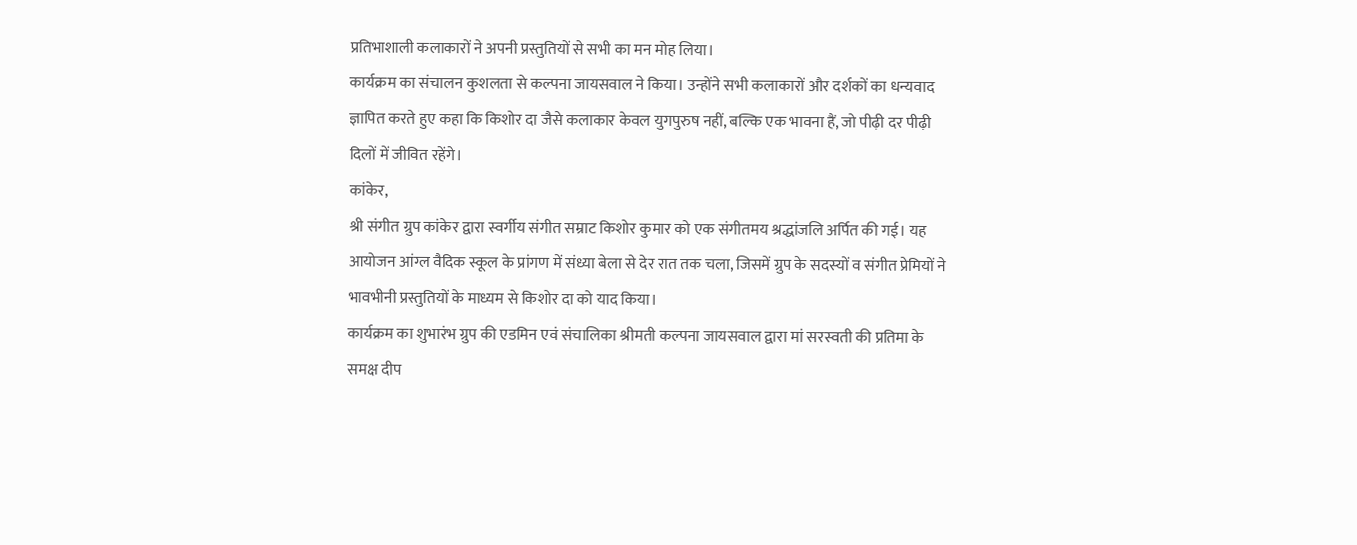प्रतिभाशाली कलाकारों ने अपनी प्रस्तुतियों से सभी का मन मोह लिया।
कार्यक्रम का संचालन कुशलता से कल्पना जायसवाल ने किया। उन्होंने सभी कलाकारों और दर्शकों का धन्यवाद ज्ञापित करते हुए कहा कि किशोर दा जैसे कलाकार केवल युगपुरुष नहीं, बल्कि एक भावना हैं, जो पीढ़ी दर पीढ़ी दिलों में जीवित रहेंगे।
कांकेर,
श्री संगीत ग्रुप कांकेर द्वारा स्वर्गीय संगीत सम्राट किशोर कुमार को एक संगीतमय श्रद्धांजलि अर्पित की गई। यह आयोजन आंग्ल वैदिक स्कूल के प्रांगण में संध्या बेला से देर रात तक चला, जिसमें ग्रुप के सदस्यों व संगीत प्रेमियों ने भावभीनी प्रस्तुतियों के माध्यम से किशोर दा को याद किया।
कार्यक्रम का शुभारंभ ग्रुप की एडमिन एवं संचालिका श्रीमती कल्पना जायसवाल द्वारा मां सरस्वती की प्रतिमा के समक्ष दीप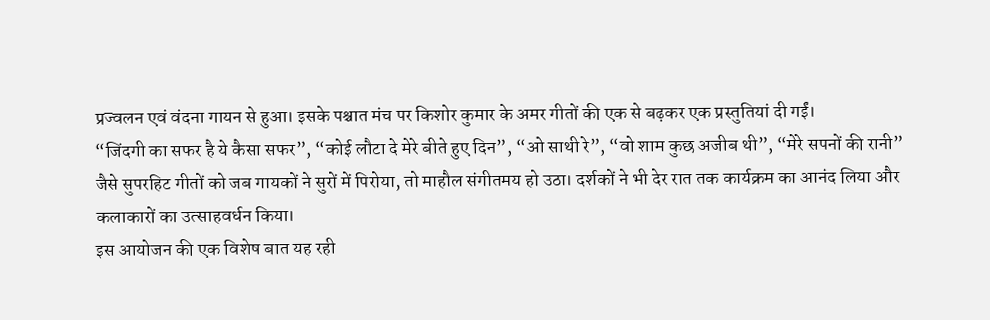प्रज्वलन एवं वंदना गायन से हुआ। इसके पश्चात मंच पर किशोर कुमार के अमर गीतों की एक से बढ़कर एक प्रस्तुतियां दी गईं।
“जिंदगी का सफर है ये कैसा सफर”, “कोई लौटा दे मेरे बीते हुए दिन”, “ओ साथी रे”, “वो शाम कुछ अजीब थी”, “मेरे सपनों की रानी” जैसे सुपरहिट गीतों को जब गायकों ने सुरों में पिरोया, तो माहौल संगीतमय हो उठा। दर्शकों ने भी देर रात तक कार्यक्रम का आनंद लिया और कलाकारों का उत्साहवर्धन किया।
इस आयोजन की एक विशेष बात यह रही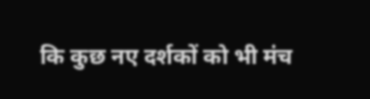कि कुछ नए दर्शकों को भी मंच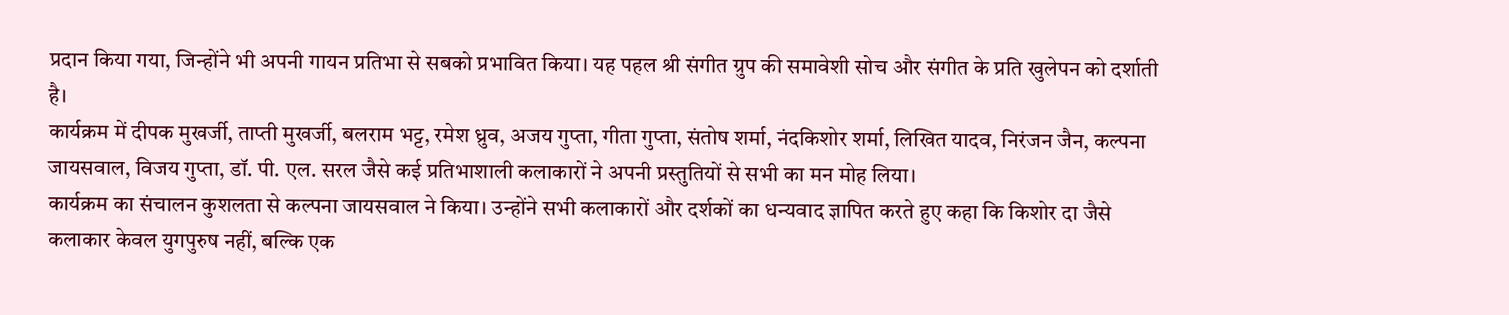प्रदान किया गया, जिन्होंने भी अपनी गायन प्रतिभा से सबको प्रभावित किया। यह पहल श्री संगीत ग्रुप की समावेशी सोच और संगीत के प्रति खुलेपन को दर्शाती है।
कार्यक्रम में दीपक मुखर्जी, ताप्ती मुखर्जी, बलराम भट्ट, रमेश ध्रुव, अजय गुप्ता, गीता गुप्ता, संतोष शर्मा, नंदकिशोर शर्मा, लिखित यादव, निरंजन जैन, कल्पना जायसवाल, विजय गुप्ता, डॉ. पी. एल. सरल जैसे कई प्रतिभाशाली कलाकारों ने अपनी प्रस्तुतियों से सभी का मन मोह लिया।
कार्यक्रम का संचालन कुशलता से कल्पना जायसवाल ने किया। उन्होंने सभी कलाकारों और दर्शकों का धन्यवाद ज्ञापित करते हुए कहा कि किशोर दा जैसे कलाकार केवल युगपुरुष नहीं, बल्कि एक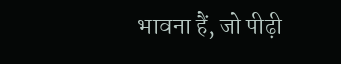भावना हैं, जो पीढ़ी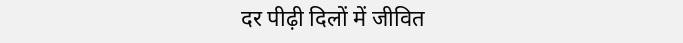दर पीढ़ी दिलों में जीवित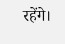रहेंगे।